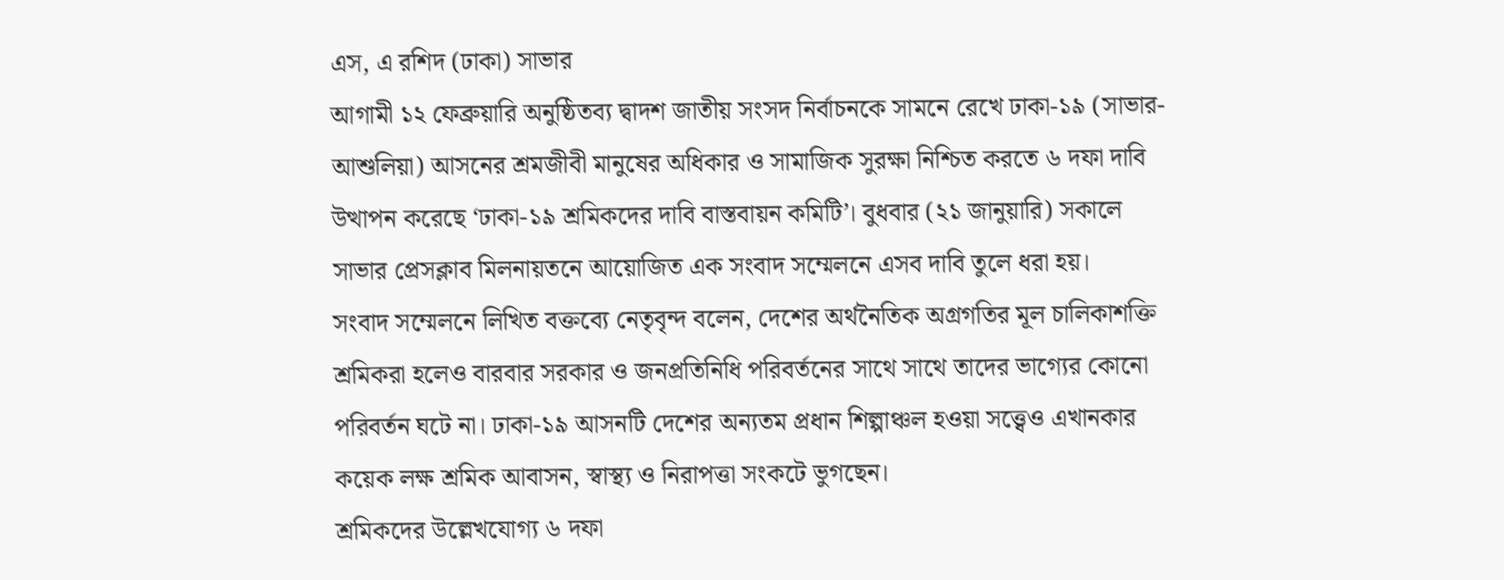এস, এ রশিদ (ঢাকা) সাভার
আগামী ১২ ফেব্রুয়ারি অনুষ্ঠিতব্য দ্বাদশ জাতীয় সংসদ নির্বাচনকে সামনে রেখে ঢাকা-১৯ (সাভার-আশুলিয়া) আসনের শ্রমজীবী মানুষের অধিকার ও সামাজিক সুরক্ষা নিশ্চিত করতে ৬ দফা দাবি উত্থাপন করেছে ‘ঢাকা-১৯ শ্রমিকদের দাবি বাস্তবায়ন কমিটি’। বুধবার (২১ জানুয়ারি) সকালে সাভার প্রেসক্লাব মিলনায়তনে আয়োজিত এক সংবাদ সম্মেলনে এসব দাবি তুলে ধরা হয়।
সংবাদ সম্মেলনে লিখিত বক্তব্যে নেতৃবৃন্দ বলেন, দেশের অর্থনৈতিক অগ্রগতির মূল চালিকাশক্তি শ্রমিকরা হলেও বারবার সরকার ও জনপ্রতিনিধি পরিবর্তনের সাথে সাথে তাদের ভাগ্যের কোনো পরিবর্তন ঘটে না। ঢাকা-১৯ আসনটি দেশের অন্যতম প্রধান শিল্পাঞ্চল হওয়া সত্ত্বেও এখানকার কয়েক লক্ষ শ্রমিক আবাসন, স্বাস্থ্য ও নিরাপত্তা সংকটে ভুগছেন।
শ্রমিকদের উল্লেখযোগ্য ৬ দফা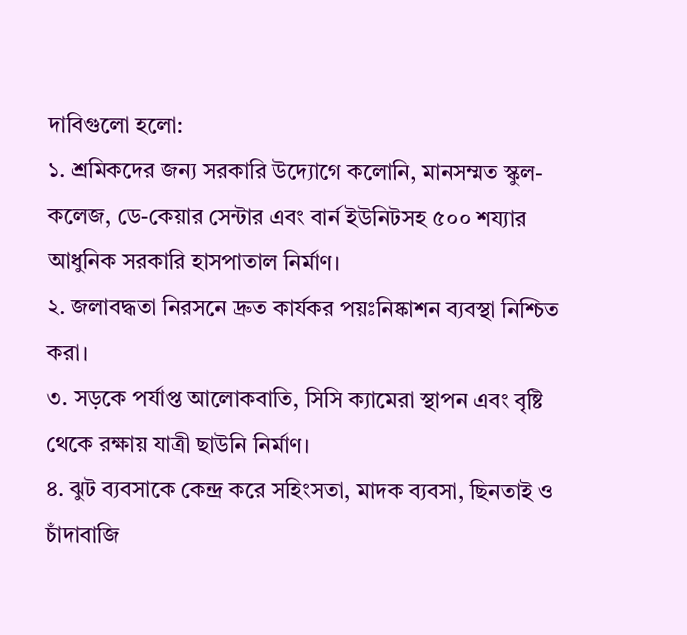দাবিগুলো হলো:
১. শ্রমিকদের জন্য সরকারি উদ্যোগে কলোনি, মানসম্মত স্কুল-কলেজ, ডে-কেয়ার সেন্টার এবং বার্ন ইউনিটসহ ৫০০ শয্যার আধুনিক সরকারি হাসপাতাল নির্মাণ।
২. জলাবদ্ধতা নিরসনে দ্রুত কার্যকর পয়ঃনিষ্কাশন ব্যবস্থা নিশ্চিত করা।
৩. সড়কে পর্যাপ্ত আলোকবাতি, সিসি ক্যামেরা স্থাপন এবং বৃষ্টি থেকে রক্ষায় যাত্রী ছাউনি নির্মাণ।
৪. ঝুট ব্যবসাকে কেন্দ্র করে সহিংসতা, মাদক ব্যবসা, ছিনতাই ও চাঁদাবাজি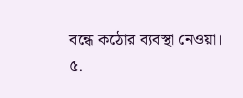বন্ধে কঠোর ব্যবস্থা নেওয়া।
৫.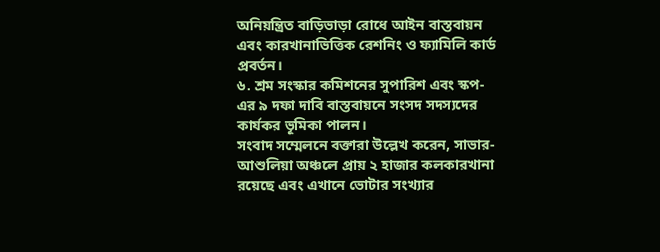অনিয়ন্ত্রিত বাড়িভাড়া রোধে আইন বাস্তবায়ন এবং কারখানাভিত্তিক রেশনিং ও ফ্যামিলি কার্ড প্রবর্তন।
৬. শ্রম সংস্কার কমিশনের সুপারিশ এবং স্কপ-এর ৯ দফা দাবি বাস্তবায়নে সংসদ সদস্যদের কার্যকর ভূমিকা পালন।
সংবাদ সম্মেলনে বক্তারা উল্লেখ করেন, সাভার-আশুলিয়া অঞ্চলে প্রায় ২ হাজার কলকারখানা রয়েছে এবং এখানে ভোটার সংখ্যার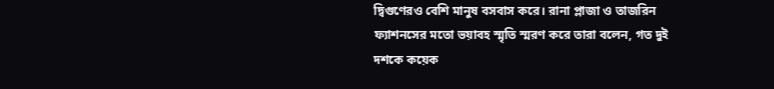দ্বিগুণেরও বেশি মানুষ বসবাস করে। রানা প্লাজা ও তাজরিন ফ্যাশনসের মতো ভয়াবহ স্মৃতি স্মরণ করে তারা বলেন, গত দুই দশকে কয়েক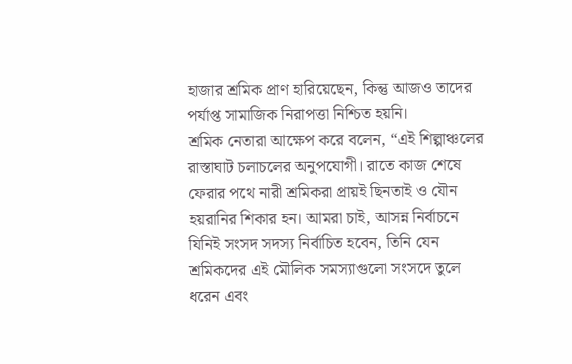হাজার শ্রমিক প্রাণ হারিয়েছেন, কিন্তু আজও তাদের পর্যাপ্ত সামাজিক নিরাপত্তা নিশ্চিত হয়নি।
শ্রমিক নেতারা আক্ষেপ করে বলেন, “এই শিল্পাঞ্চলের রাস্তাঘাট চলাচলের অনুপযোগী। রাতে কাজ শেষে ফেরার পথে নারী শ্রমিকরা প্রায়ই ছিনতাই ও যৌন হয়রানির শিকার হন। আমরা চাই, আসন্ন নির্বাচনে যিনিই সংসদ সদস্য নির্বাচিত হবেন, তিনি যেন শ্রমিকদের এই মৌলিক সমস্যাগুলো সংসদে তুলে ধরেন এবং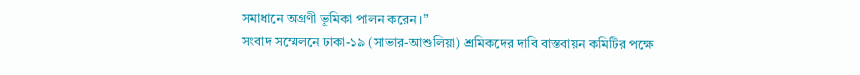সমাধানে অগ্রণী ভূমিকা পালন করেন।”
সংবাদ সম্মেলনে ঢাকা-১৯ (সাভার-আশুলিয়া) শ্রমিকদের দাবি বাস্তবায়ন কমিটির পক্ষে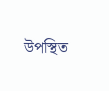উপস্থিত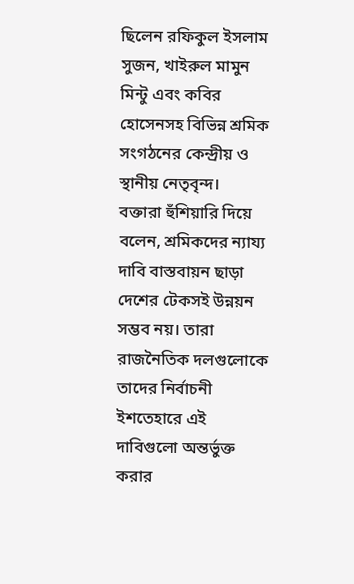ছিলেন রফিকুল ইসলাম সুজন, খাইরুল মামুন মিন্টু এবং কবির হোসেনসহ বিভিন্ন শ্রমিক সংগঠনের কেন্দ্রীয় ও স্থানীয় নেতৃবৃন্দ।
বক্তারা হুঁশিয়ারি দিয়ে বলেন, শ্রমিকদের ন্যায্য দাবি বাস্তবায়ন ছাড়া দেশের টেকসই উন্নয়ন সম্ভব নয়। তারা রাজনৈতিক দলগুলোকে তাদের নির্বাচনী ইশতেহারে এই দাবিগুলো অন্তর্ভুক্ত করার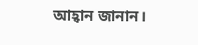আহ্বান জানান।